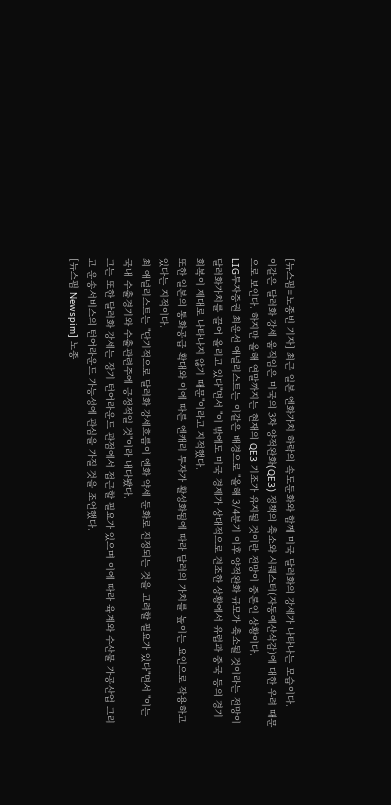[뉴스핌=노종빈 기자] 최근 일본 엔화가치 하락의 속도둔화와 함께 미국 달러화의 강세가 나타나는 모습이다.
이같은 달러화 강세 움직임은 미국의 3차 양적완화(QE3) 정책의 축소와 시퀘스터(자동예산삭감)에 대한 우려 때문으로 보인다. 하지만 올해 연말까지는 현재의 QE3 기조가 유지될 것이란 전망이 중론인 상황이다.
LIG투자증권 최운선 애널리스트는 이같은 배경으로 "올해 3/4분기 이후 양적완화 규모가 축소될 것이라는 전망이 달러화가치를 끌어 올리고 있다"면서 "이 밖에도 미국 경제가 상대적으로 견조한 상황에서 유럽과 중국 등의 경기 회복이 제대로 나타나지 않기 때문"이라고 지적했다.
또한 일본의 통화공급 확대와 이에 따른 엔캐리 투자가 활성화됨에 따라 달러의 가치를 높이는 요인으로 작용하고 있다는 지적이다.
최 애널리스트는 "단기적으로 달러화 강세흐름이 엔화 약세 둔화로 진정되는 것을 고려할 필요가 있다"면서 "이는 국내 수출경기와 수출관련주에 긍정적일 것"이라 내다봤다.
그는 또한 달러화 강세는 장기 턴어라운드 관점에서 접근할 필요가 있으며 이에 따라 육계와 수산물 가공산업 그리고 운송서비스의 턴어라운드 가능성에 관심을 가질 것을 조언했다.
[뉴스핌 Newspim] 노종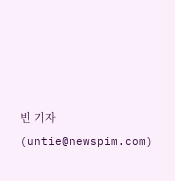빈 기자 (untie@newspim.com)